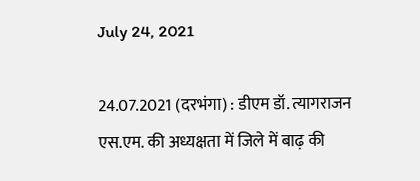July 24, 2021

24.07.2021 (दरभंगा) : डीएम डॉ. त्यागराजन एस.एम. की अध्यक्षता में जिले में बाढ़ की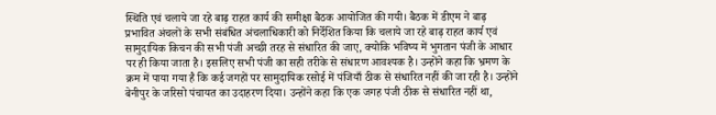स्थिति एवं चलाये जा रहे बाढ़ राहत कार्य की समीक्षा बैठक आयोजित की गयी। बैठक में डीएम ने बाढ़ प्रभावित अंचलों के सभी संबंधित अंचलाधिकारी को निर्देशित किया कि चलाये जा रहे बाढ़ राहत कार्य एवं सामुदायिक किचन की सभी पंजी अच्छी तरह से संधारित की जाए, क्योकि भविष्य में भुगतान पंजी के आधार पर ही किया जाता है। इसलिए सभी पंजी का सही तरीके से संधारण आवश्यक है। उन्होंने कहा कि भ्रमण के क्रम में पाया गया है कि कई जगहों पर सामुदायिक रसोई में पंजियाँ ठीक से संधारित नहीं की जा रही है। उन्होंने बेनीपुर के जरिसो पंचायत का उदाहरण दिया। उन्होंने कहा कि एक जगह पंजी ठीक से संधारित नहीं था,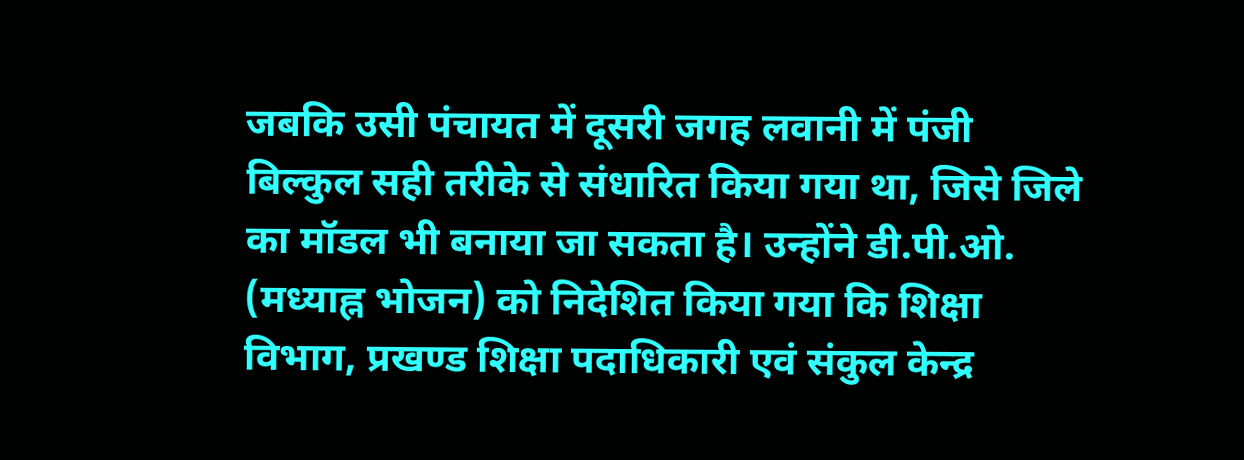जबकि उसी पंचायत में दूसरी जगह लवानी में पंजी बिल्कुल सही तरीके से संधारित किया गया था, जिसे जिले का मॉडल भी बनाया जा सकता है। उन्होंने डी.पी.ओ. (मध्याह्न भोजन) को निदेशित किया गया कि शिक्षा विभाग, प्रखण्ड शिक्षा पदाधिकारी एवं संकुल केन्द्र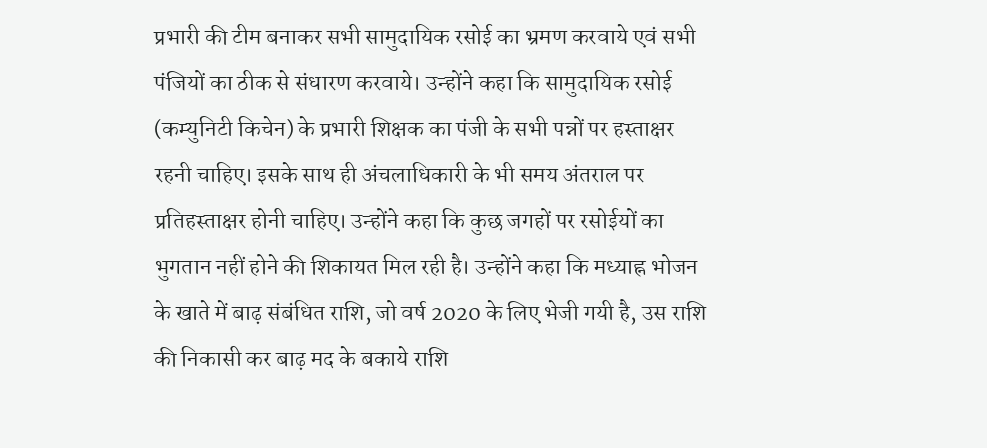प्रभारी की टीम बनाकर सभी सामुदायिक रसोई का भ्रमण करवाये एवं सभी पंजियों का ठीक से संधारण करवाये। उन्होंने कहा कि सामुदायिक रसोई (कम्युनिटी किचेन) के प्रभारी शिक्षक का पंजी के सभी पन्नों पर हस्ताक्षर रहनी चाहिए। इसके साथ ही अंचलाधिकारी के भी समय अंतराल पर प्रतिहस्ताक्षर होनी चाहिए। उन्होंने कहा कि कुछ जगहों पर रसोईयों का भुगतान नहीं होने की शिकायत मिल रही है। उन्होंने कहा कि मध्याह्न भोजन के खाते में बाढ़ संबंधित राशि, जो वर्ष 2020 के लिए भेजी गयी है, उस राशि की निकासी कर बाढ़ मद के बकाये राशि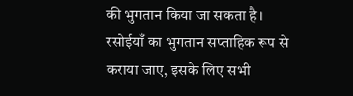की भुगतान किया जा सकता है। रसोईयाँ का भुगतान सप्ताहिक रूप से कराया जाए, इसके लिए सभी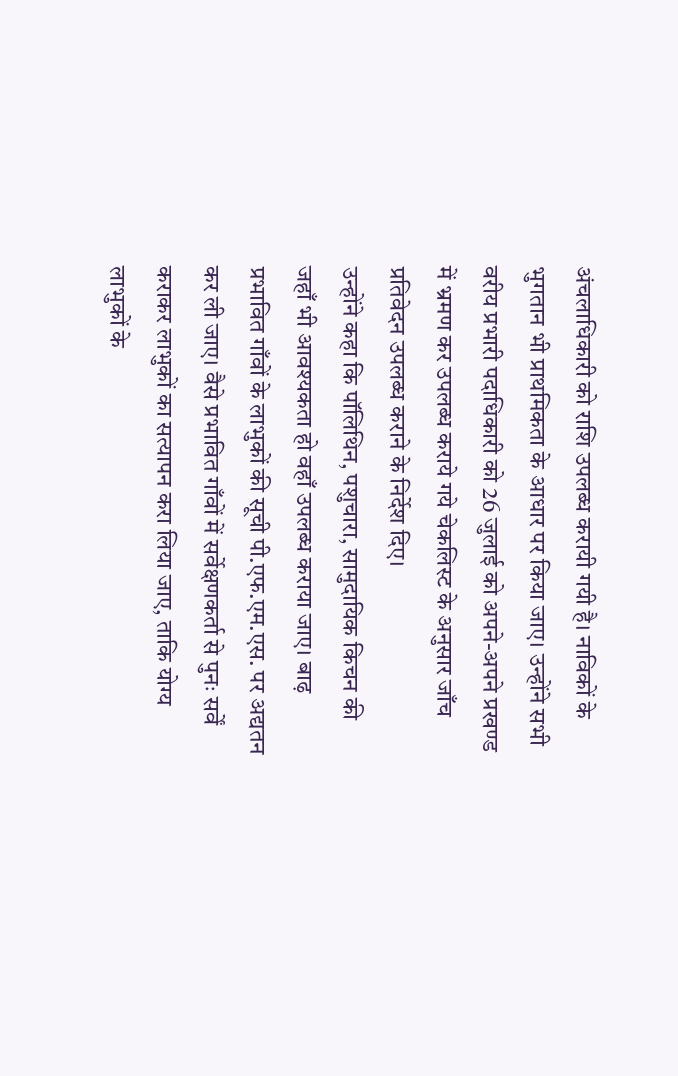अंचलाधिकारी को राशि उपलब्ध करायी गयी है। नाविकों के भुगतान भी प्राथमिकता के आधार पर किया जाए। उन्होंने सभी वरीय प्रभारी पदाधिकारी को 26 जुलाई को अपने-अपने प्रखण्ड में भ्रमण कर उपलब्ध कराये गये चेकलिस्ट के अनुसार जाँच प्रतिवेदन उपलब्ध कराने के निर्देश दिए।
उन्होंने कहा कि पॉलिथिन, पशुचारा, सामुदायिक किचन की जहाँ भी आवश्यकता हो वहाँ उपलब्ध कराया जाए। बाढ़ प्रभावित गाँवों के लाभुकों की सूची पी.एफ.एम.एस. पर अद्यतन कर ली जाए। वैसे प्रभावित गाँवों में सर्वेक्षणकर्ता से पुनः सर्वें कराकर लाभुकों का सत्यापन करा लिया जाए, ताकि योग्य लाभुकों के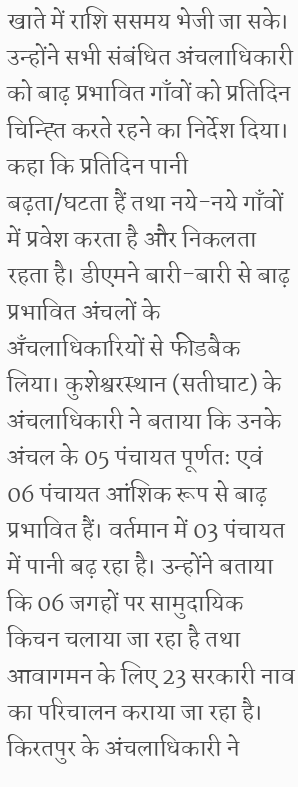खाते में राशि ससमय भेजी जा सके। उन्होंने सभी संबंधित अंचलाधिकारी को बाढ़ प्रभावित गाँवों को प्रतिदिन चिन्ह्ति करते रहने का निर्देश दिया। कहा कि प्रतिदिन पानी बढ़ता/घटता हैं तथा नये-नये गाँवों में प्रवेश करता है और निकलता रहता है। डीएमने बारी-बारी से बाढ़ प्रभावित अंचलों के अँचलाधिकारियों से फीडबैक लिया। कुशेश्वरस्थान (सतीघाट) के अंचलाधिकारी ने बताया कि उनके अंचल के 05 पंचायत पूर्णतः एवं 06 पंचायत आंशिक रूप से बाढ़ प्रभावित हैं। वर्तमान में 03 पंचायत में पानी बढ़ रहा है। उन्होंने बताया कि 06 जगहों पर सामुदायिक किचन चलाया जा रहा है तथा आवागमन के लिए 23 सरकारी नाव का परिचालन कराया जा रहा है। किरतपुर के अंचलाधिकारी ने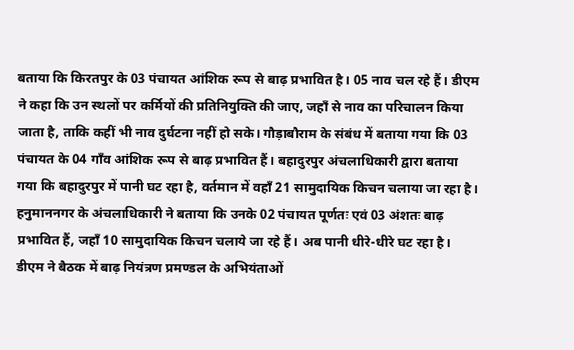बताया कि किरतपुर के 03 पंचायत आंशिक रूप से बाढ़ प्रभावित है। 05 नाव चल रहे हैं। डीएम ने कहा कि उन स्थलों पर कर्मियों की प्रतिनियुक्ति की जाए, जहाँ से नाव का परिचालन किया जाता है, ताकि कहीं भी नाव दुर्घटना नहीं हो सके। गौड़ाबौराम के संबंध में बताया गया कि 03 पंचायत के 04 गाँव आंशिक रूप से बाढ़ प्रभावित हैं। बहादुरपुर अंचलाधिकारी द्वारा बताया गया कि बहादुरपुर में पानी घट रहा है, वर्तमान में वहाँ 21 सामुदायिक किचन चलाया जा रहा है। हनुमाननगर के अंचलाधिकारी ने बताया कि उनके 02 पंचायत पूर्णतः एवं 03 अंशतः बाढ़ प्रभावित हैं, जहाँ 10 सामुदायिक किचन चलाये जा रहे हैं। अब पानी धीरे-धीरे घट रहा है। डीएम ने बैठक में बाढ़ नियंत्रण प्रमण्डल के अभियंताओं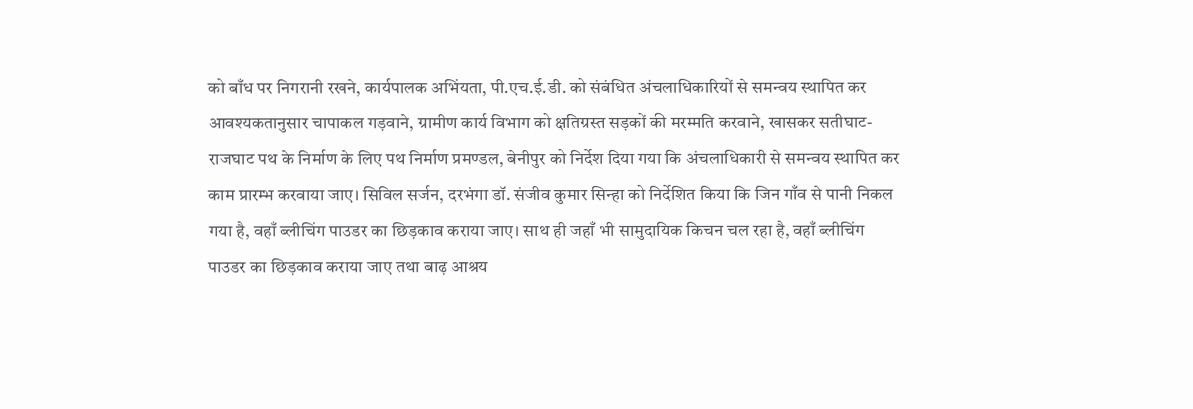को बाँध पर निगरानी रखने, कार्यपालक अभिंयता, पी.एच.ई.डी. को संबंधित अंचलाधिकारियों से समन्वय स्थापित कर आवश्यकतानुसार चापाकल गड़वाने, ग्रामीण कार्य विभाग को क्षतिग्रस्त सड़कों की मरम्मति करवाने, खासकर सतीघाट-राजघाट पथ के निर्माण के लिए पथ निर्माण प्रमण्डल, बेनीपुर को निर्देश दिया गया कि अंचलाधिकारी से समन्वय स्थापित कर काम प्रारम्भ करवाया जाए। सिविल सर्जन, दरभंगा डॉ. संजीव कुमार सिन्हा को निर्देशित किया कि जिन गाँव से पानी निकल गया है, वहाँ ब्लीचिंग पाउडर का छिड़काव कराया जाए। साथ ही जहाँ भी सामुदायिक किचन चल रहा है, वहाँ ब्लीचिंग पाउडर का छिड़काव कराया जाए तथा बाढ़ आश्रय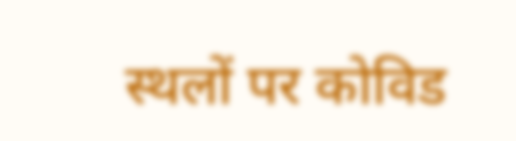स्थलों पर कोविड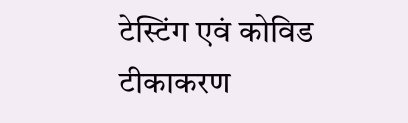टेस्टिंग एवं कोविड टीकाकरण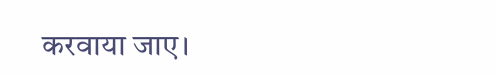करवाया जाए।